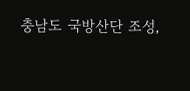충남도 국방산단 조성,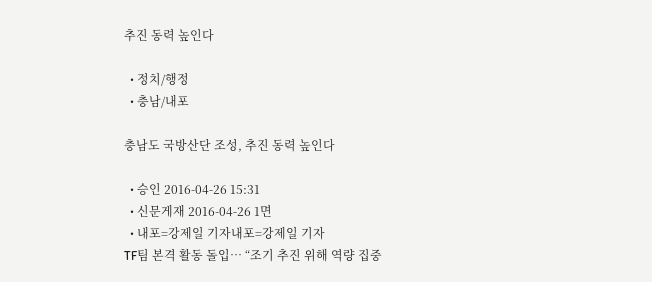추진 동력 높인다

  • 정치/행정
  • 충남/내포

충남도 국방산단 조성, 추진 동력 높인다

  • 승인 2016-04-26 15:31
  • 신문게재 2016-04-26 1면
  • 내포=강제일 기자내포=강제일 기자
TF팀 본격 활동 돌입… “조기 추진 위해 역량 집중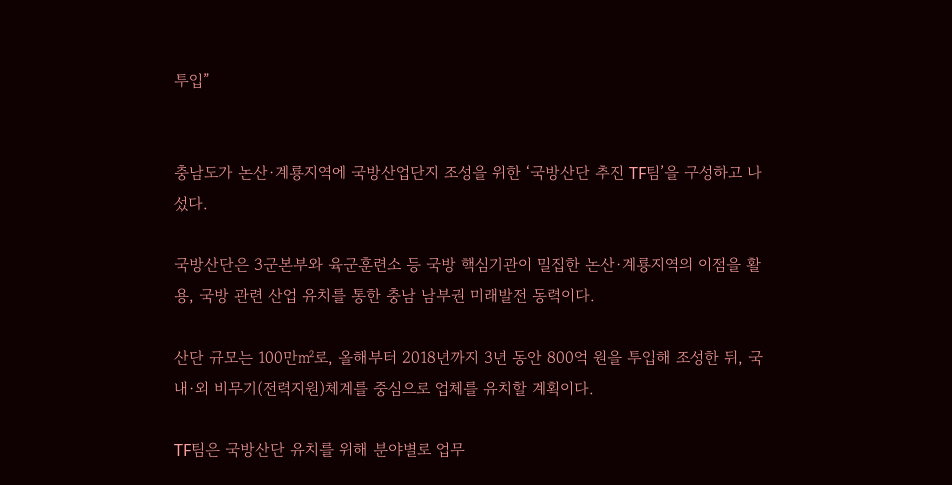투입”


충남도가 논산·계룡지역에 국방산업단지 조성을 위한 ‘국방산단 추진 TF팀’을 구성하고 나섰다.

국방산단은 3군본부와 육군훈련소 등 국방 핵심기관이 밀집한 논산·계룡지역의 이점을 활용, 국방 관련 산업 유치를 통한 충남 남부권 미래발전 동력이다.

산단 규모는 100만㎡로, 올해부터 2018년까지 3년 동안 800억 원을 투입해 조성한 뒤, 국내·외 비무기(전력지원)체계를 중심으로 업체를 유치할 계획이다.

TF팀은 국방산단 유치를 위해 분야별로 업무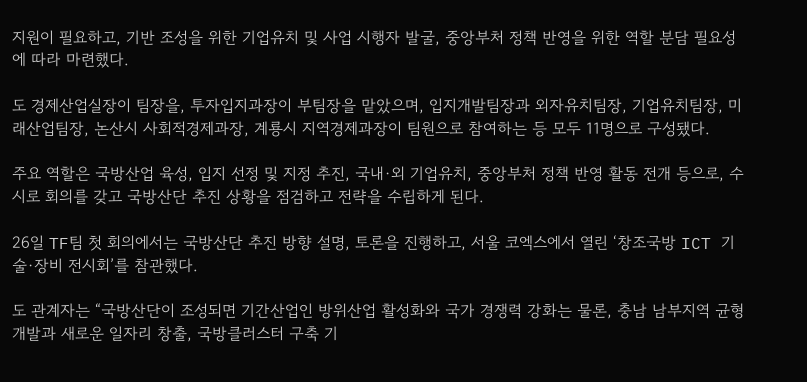지원이 필요하고, 기반 조성을 위한 기업유치 및 사업 시행자 발굴, 중앙부처 정책 반영을 위한 역할 분담 필요성에 따라 마련했다.

도 경제산업실장이 팀장을, 투자입지과장이 부팀장을 맡았으며, 입지개발팀장과 외자유치팀장, 기업유치팀장, 미래산업팀장, 논산시 사회적경제과장, 계룡시 지역경제과장이 팀원으로 참여하는 등 모두 11명으로 구성됐다.

주요 역할은 국방산업 육성, 입지 선정 및 지정 추진, 국내·외 기업유치, 중앙부처 정책 반영 활동 전개 등으로, 수시로 회의를 갖고 국방산단 추진 상황을 점검하고 전략을 수립하게 된다.

26일 TF팀 첫 회의에서는 국방산단 추진 방향 설명, 토론을 진행하고, 서울 코엑스에서 열린 ‘창조국방 ICT 기술·장비 전시회’를 참관했다.

도 관계자는 “국방산단이 조성되면 기간산업인 방위산업 활성화와 국가 경쟁력 강화는 물론, 충남 남부지역 균형개발과 새로운 일자리 창출, 국방클러스터 구축 기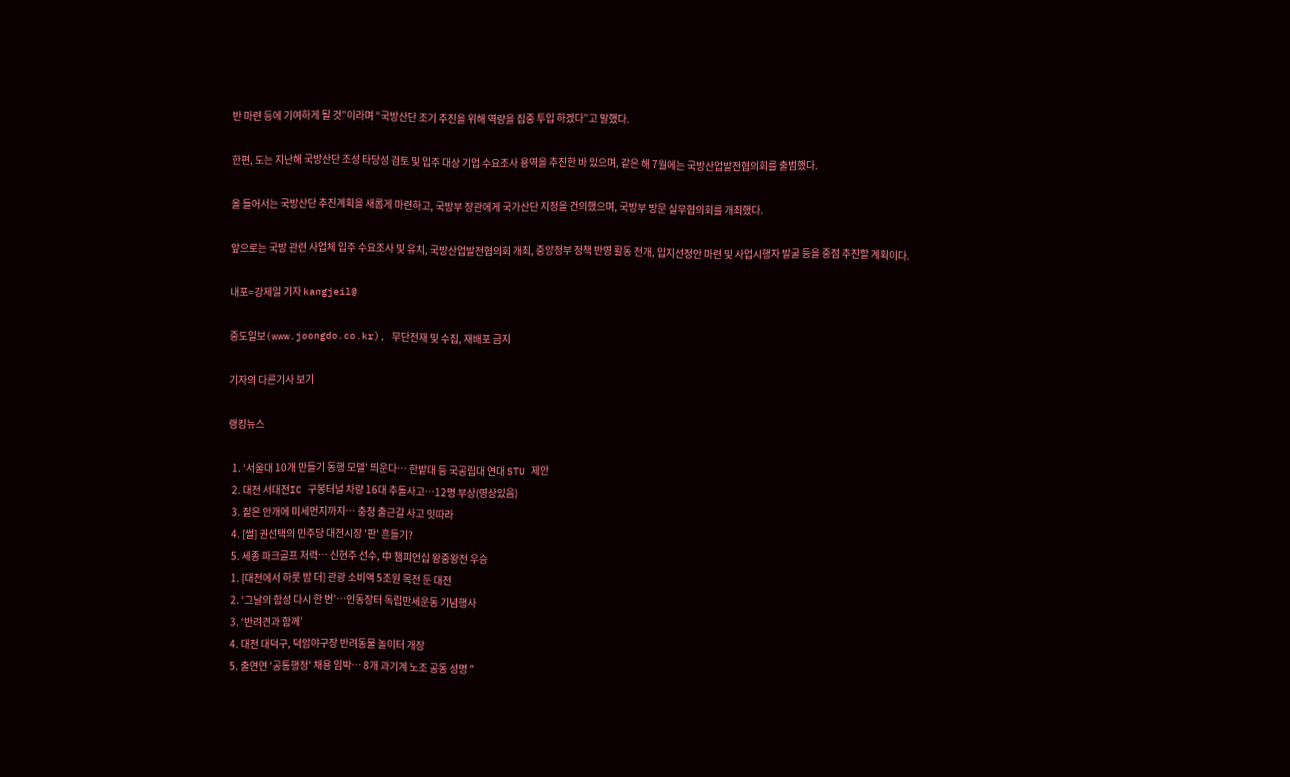반 마련 등에 기여하게 될 것”이라며 “국방산단 조기 추진을 위해 역량을 집중 투입 하겠다”고 말했다.

한편, 도는 지난해 국방산단 조성 타당성 검토 및 입주 대상 기업 수요조사 용역을 추진한 바 있으며, 같은 해 7월에는 국방산업발전협의회를 출범했다.

올 들어서는 국방산단 추진계획을 새롭게 마련하고, 국방부 장관에게 국가산단 지정을 건의했으며, 국방부 방문 실무협의회를 개최했다.

앞으로는 국방 관련 사업체 입주 수요조사 및 유치, 국방산업발전협의회 개최, 중앙정부 정책 반영 활동 전개, 입지선정안 마련 및 사업시행자 발굴 등을 중점 추진할 계획이다.

내포=강제일 기자 kangjeil@

중도일보(www.joongdo.co.kr), 무단전재 및 수집, 재배포 금지

기자의 다른기사 보기

랭킹뉴스

  1. ‘서울대 10개 만들기 동행 모델' 띄운다… 한밭대 등 국공립대 연대 STU 제안
  2. 대전 서대전IC 구봉터널 차량 16대 추돌사고…12명 부상(영상있음)
  3. 짙은 안개에 미세먼지까지… 충청 출근길 사고 잇따라
  4. [썰] 권선택의 민주당 대전시장 '판' 흔들기?
  5. 세종 파크골프 저력… 신현주 선수, 中 챔피언십 왕중왕전 우승
  1. [대전에서 하룻 밤 더] 관광 소비액 5조원 목전 둔 대전
  2. ‘그날의 함성 다시 한 번’…인동장터 독립만세운동 기념행사
  3. ‘반려견과 함께’
  4. 대전 대덕구, 덕암야구장 반려동물 놀이터 개장
  5. 출연연 '공통행정' 채용 임박… 8개 과기계 노조 공동 성명 "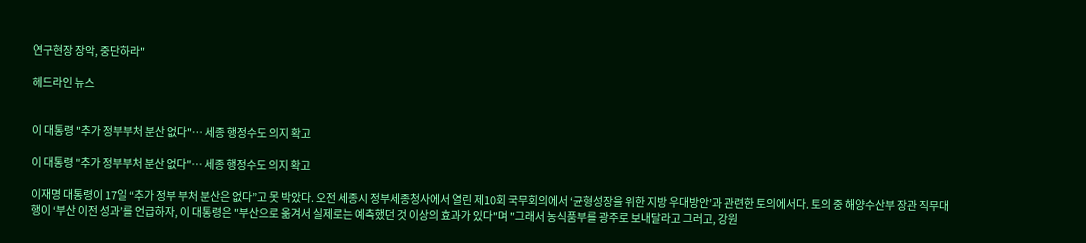연구현장 장악, 중단하라"

헤드라인 뉴스


이 대통령 "추가 정부부처 분산 없다"… 세종 행정수도 의지 확고

이 대통령 "추가 정부부처 분산 없다"… 세종 행정수도 의지 확고

이재명 대통령이 17일 “추가 정부 부처 분산은 없다”고 못 박았다. 오전 세종시 정부세종청사에서 열린 제10회 국무회의에서 ‘균형성장을 위한 지방 우대방안’과 관련한 토의에서다. 토의 중 해양수산부 장관 직무대행이 ‘부산 이전 성과’를 언급하자, 이 대통령은 "부산으로 옮겨서 실제로는 예측했던 것 이상의 효과가 있다"며 "그래서 농식품부를 광주로 보내달라고 그러고, 강원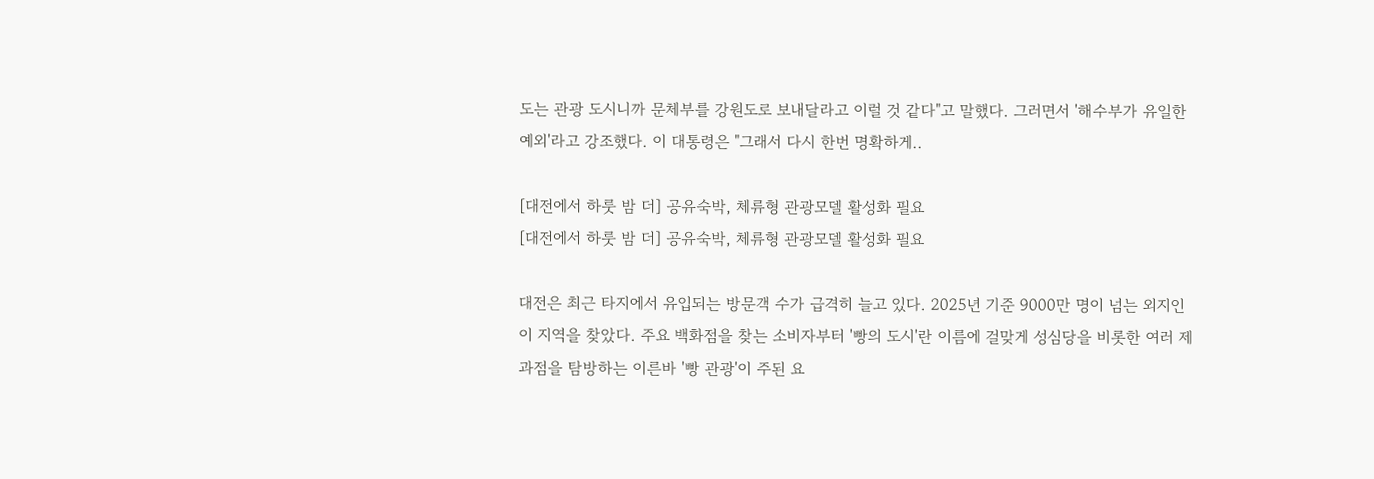도는 관광 도시니까 문체부를 강원도로 보내달라고 이럴 것 같다"고 말했다. 그러면서 '해수부가 유일한 예외'라고 강조했다. 이 대통령은 "그래서 다시 한번 명확하게..

[대전에서 하룻 밤 더] 공유숙박, 체류형 관광모델 활성화 필요
[대전에서 하룻 밤 더] 공유숙박, 체류형 관광모델 활성화 필요

대전은 최근 타지에서 유입되는 방문객 수가 급격히 늘고 있다. 2025년 기준 9000만 명이 넘는 외지인이 지역을 찾았다. 주요 백화점을 찾는 소비자부터 '빵의 도시'란 이름에 걸맞게 성심당을 비롯한 여러 제과점을 탐방하는 이른바 '빵 관광'이 주된 요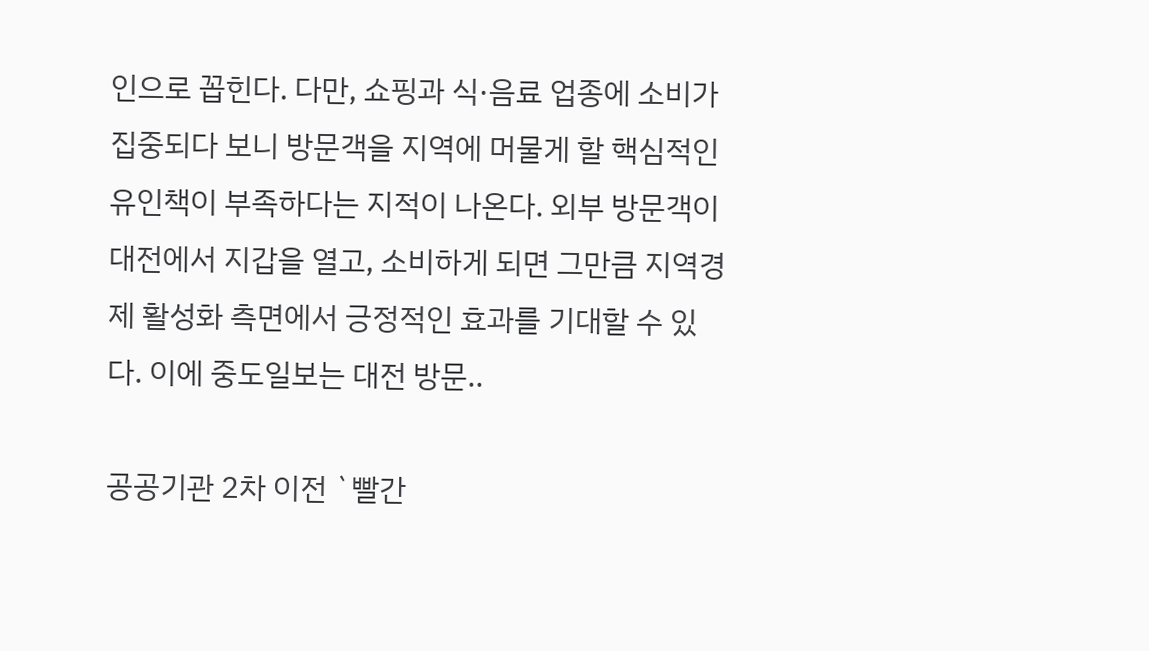인으로 꼽힌다. 다만, 쇼핑과 식·음료 업종에 소비가 집중되다 보니 방문객을 지역에 머물게 할 핵심적인 유인책이 부족하다는 지적이 나온다. 외부 방문객이 대전에서 지갑을 열고, 소비하게 되면 그만큼 지역경제 활성화 측면에서 긍정적인 효과를 기대할 수 있다. 이에 중도일보는 대전 방문..

공공기관 2차 이전 `빨간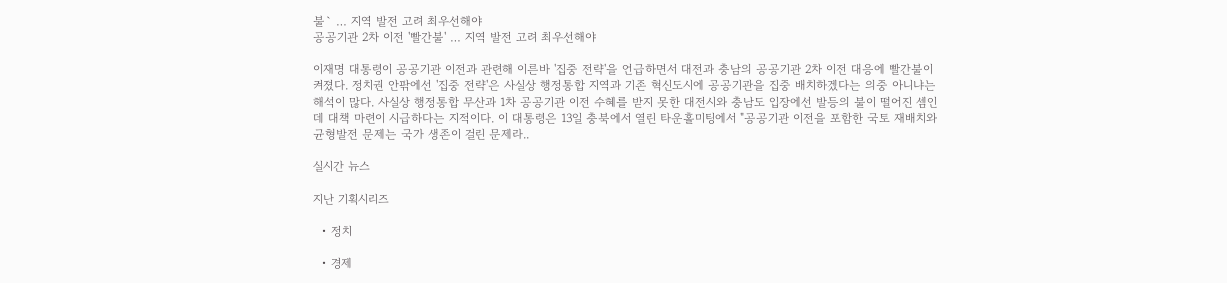불` … 지역 발전 고려 최우선해야
공공기관 2차 이전 '빨간불' … 지역 발전 고려 최우선해야

이재명 대통령이 공공기관 이전과 관련해 이른바 '집중 전략'을 언급하면서 대전과 충남의 공공기관 2차 이전 대응에 빨간불이 켜졌다. 정치권 안팎에선 '집중 전략'은 사실상 행정통합 지역과 기존 혁신도시에 공공기관을 집중 배치하겠다는 의중 아니냐는 해석이 많다. 사실상 행정통합 무산과 1차 공공기관 이전 수혜를 받지 못한 대전시와 충남도 입장에선 발등의 불이 떨어진 셈인데 대책 마련이 시급하다는 지적이다. 이 대통령은 13일 충북에서 열린 타운홀미팅에서 "공공기관 이전을 포함한 국토 재배치와 균형발전 문제는 국가 생존이 걸린 문제라..

실시간 뉴스

지난 기획시리즈

  • 정치

  • 경제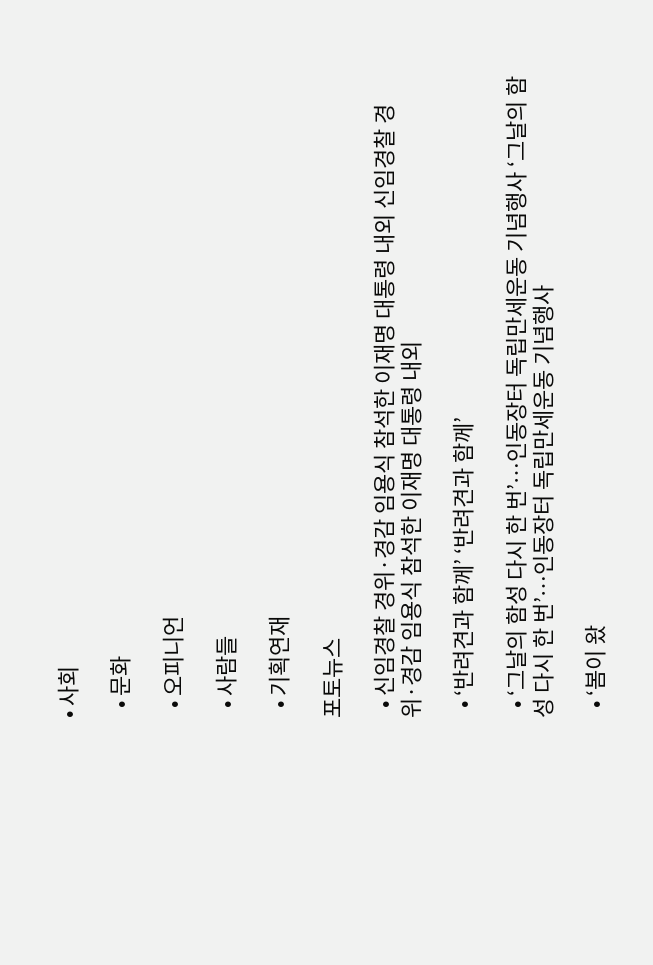• 사회

  • 문화

  • 오피니언

  • 사람들

  • 기획연재

포토뉴스

  • 신임경찰 경위·경감 임용식 참석한 이재명 대통령 내외 신임경찰 경위·경감 임용식 참석한 이재명 대통령 내외

  • ‘반려견과 함께’ ‘반려견과 함께’

  • ‘그날의 함성 다시 한 번’…인동장터 독립만세운동 기념행사 ‘그날의 함성 다시 한 번’…인동장터 독립만세운동 기념행사

  • ‘봄이 왔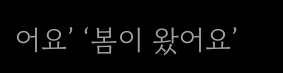어요’ ‘봄이 왔어요’